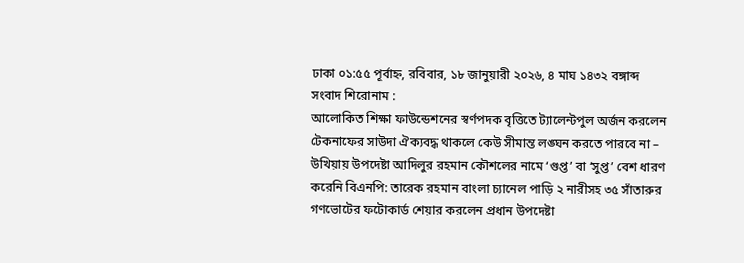ঢাকা ০১:৫৫ পূর্বাহ্ন, রবিবার, ১৮ জানুয়ারী ২০২৬, ৪ মাঘ ১৪৩২ বঙ্গাব্দ
সংবাদ শিরোনাম :
আলোকিত শিক্ষা ফাউন্ডেশনের স্বর্ণপদক বৃত্তিতে ট্যালেন্টপুল অর্জন করলেন টেকনাফের সাউদা ঐক্যবদ্ধ থাকলে কেউ সীমান্ত লঙ্ঘন করতে পারবে না – উখিয়ায় উপদেষ্টা আদিলুর রহমান কৌশলের নামে ‘গুপ্ত’ বা ‘সুপ্ত’ বেশ ধারণ করেনি বিএনপি: তারেক রহমান বাংলা চ্যানেল পাড়ি ২ নারীসহ ৩৫ সাঁতারুর গণভোটের ফটোকার্ড শেয়ার করলেন প্রধান উপদেষ্টা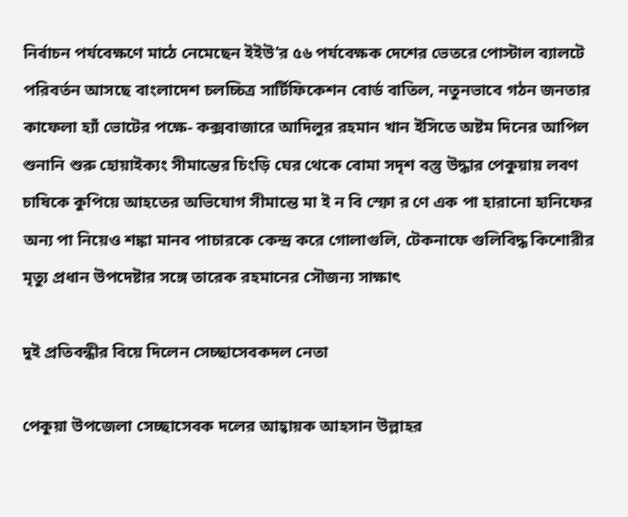নির্বাচন পর্যবেক্ষণে মাঠে নেমেছেন ইইউ’র ৫৬ পর্যবেক্ষক দেশের ভেতরে পোস্টাল ব্যালটে পরিবর্তন আসছে বাংলাদেশ চলচ্চিত্র সার্টিফিকেশন বোর্ড বাতিল, নতুনভাবে গঠন জনতার কাফেলা হ্যাঁ ভোটের পক্ষে- কক্সবাজারে আদিলুর রহমান খান ইসিতে অষ্টম দিনের আপিল শুনানি শুরু হোয়াইক্যং সীমান্তের চিংড়ি ঘের থেকে বোমা সদৃশ বস্তু উদ্ধার পেকুয়ায় লবণ চাষিকে কুপিয়ে আহতের অভিযোগ সীমান্তে মা ই ন বি স্ফো র ণে এক পা হারানো হানিফের অন্য পা নিয়েও শঙ্কা মানব পাচারকে কেন্দ্র করে গোলাগুলি, টেকনাফে গুলিবিদ্ধ কিশোরীর মৃত্যু প্রধান উপদেষ্টার সঙ্গে তারেক রহমানের সৌজন্য সাক্ষাৎ

দুই প্রতিবন্ধীর বিয়ে দিলেন সেচ্ছাসেবকদল নেতা

পেকুয়া উপজেলা সেচ্ছাসেবক দলের আহ্বায়ক আহসান উল্লাহর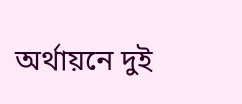অর্থায়নে দুই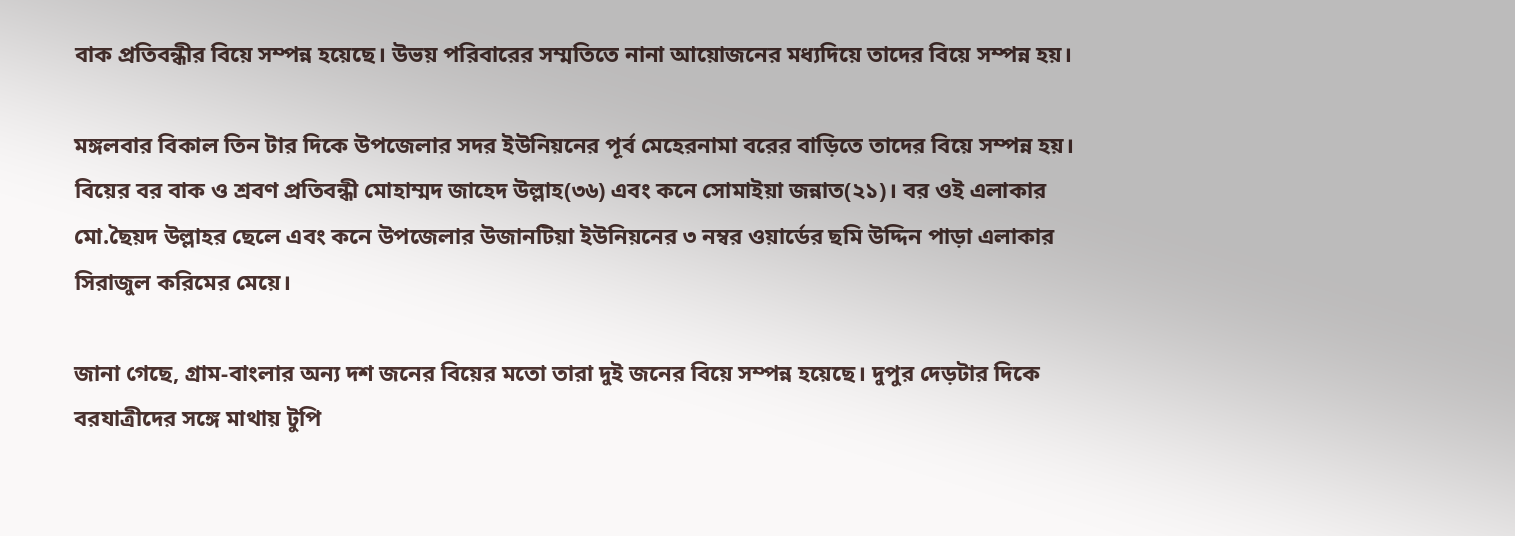বাক প্রতিবন্ধীর বিয়ে সম্পন্ন হয়েছে। উভয় পরিবারের সম্মতিতে নানা আয়োজনের মধ্যদিয়ে তাদের বিয়ে সম্পন্ন হয়।

মঙ্গলবার বিকাল তিন টার দিকে উপজেলার সদর ইউনিয়নের পূর্ব মেহেরনামা বরের বাড়িতে তাদের বিয়ে সম্পন্ন হয়। বিয়ের বর বাক ও শ্রবণ প্রতিবন্ধী মোহাম্মদ জাহেদ উল্লাহ(৩৬) এবং কনে সোমাইয়া জন্নাত(২১)। বর ওই এলাকার মো.ছৈয়দ উল্লাহর ছেলে এবং কনে উপজেলার উজানটিয়া ইউনিয়নের ৩ নম্বর ওয়ার্ডের ছমি উদ্দিন পাড়া এলাকার সিরাজুল করিমের মেয়ে।

জানা গেছে, গ্রাম-বাংলার অন্য দশ জনের বিয়ের মতো তারা দুই জনের বিয়ে সম্পন্ন হয়েছে। দুপুর দেড়টার দিকে বরযাত্রীদের সঙ্গে মাথায় টুপি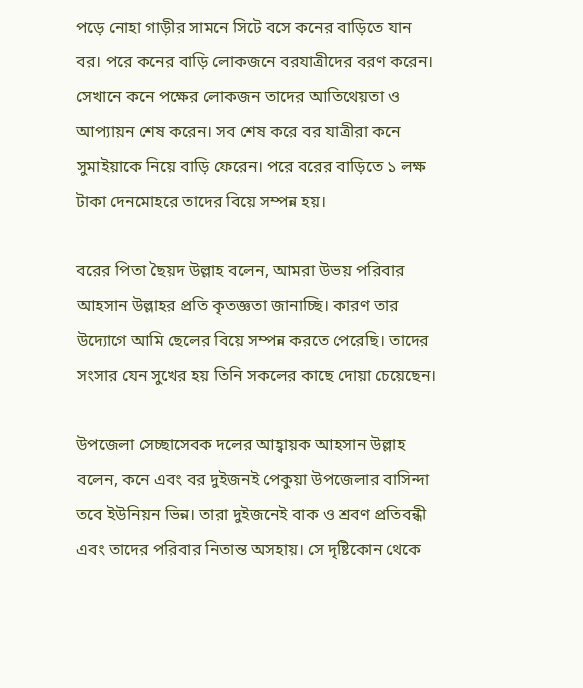পড়ে নোহা গাড়ীর সামনে সিটে বসে কনের বাড়িতে যান বর। পরে কনের বাড়ি লোকজনে বরযাত্রীদের বরণ করেন। সেখানে কনে পক্ষের লোকজন তাদের আতিথেয়তা ও আপ্যায়ন শেষ করেন। সব শেষ করে বর যাত্রীরা কনে সুমাইয়াকে নিয়ে বাড়ি ফেরেন। পরে বরের বাড়িতে ১ লক্ষ টাকা দেনমোহরে তাদের বিয়ে সম্পন্ন হয়।

বরের পিতা ছৈয়দ উল্লাহ বলেন, আমরা উভয় পরিবার আহসান উল্লাহর প্রতি কৃতজ্ঞতা জানাচ্ছি। কারণ তার উদ্যোগে আমি ছেলের বিয়ে সম্পন্ন করতে পেরেছি। তাদের সংসার যেন সুখের হয় তিনি সকলের কাছে দোয়া চেয়েছেন।

উপজেলা সেচ্ছাসেবক দলের আহ্বায়ক আহসান উল্লাহ বলেন, কনে এবং বর দুইজনই পেকুয়া উপজেলার বাসিন্দা তবে ইউনিয়ন ভিন্ন। তারা দুইজনেই বাক ও শ্রবণ প্রতিবন্ধী এবং তাদের পরিবার নিতান্ত অসহায়। সে দৃষ্টিকোন থেকে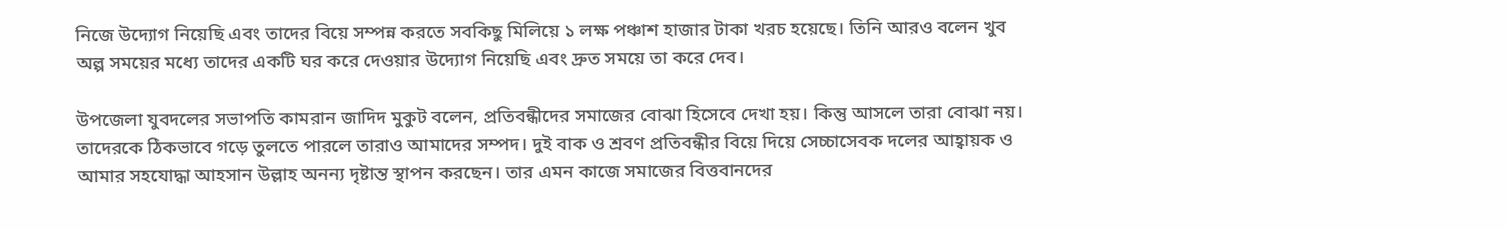নিজে উদ্যোগ নিয়েছি এবং তাদের বিয়ে সম্পন্ন করতে সবকিছু মিলিয়ে ১ লক্ষ পঞ্চাশ হাজার টাকা খরচ হয়েছে। তিনি আরও বলেন খুব অল্প সময়ের মধ্যে তাদের একটি ঘর করে দেওয়ার উদ্যোগ নিয়েছি এবং দ্রুত সময়ে তা করে দেব।

উপজেলা যুবদলের সভাপতি কামরান জাদিদ মুকুট বলেন, প্রতিবন্ধীদের সমাজের বোঝা হিসেবে দেখা হয়। কিন্তু আসলে তারা বোঝা নয়। তাদেরকে ঠিকভাবে গড়ে তুলতে পারলে তারাও আমাদের সম্পদ। দুই বাক ও শ্রবণ প্রতিবন্ধীর বিয়ে দিয়ে সেচ্চাসেবক দলের আহ্বায়ক ও আমার সহযোদ্ধা আহসান উল্লাহ অনন্য দৃষ্টান্ত স্থাপন করছেন। তার এমন কাজে সমাজের বিত্তবানদের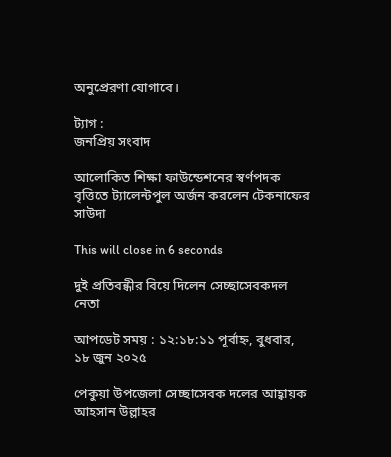অনুপ্রেরণা যোগাবে।

ট্যাগ :
জনপ্রিয় সংবাদ

আলোকিত শিক্ষা ফাউন্ডেশনের স্বর্ণপদক বৃত্তিতে ট্যালেন্টপুল অর্জন করলেন টেকনাফের সাউদা

This will close in 6 seconds

দুই প্রতিবন্ধীর বিয়ে দিলেন সেচ্ছাসেবকদল নেতা

আপডেট সময় : ১২:১৮:১১ পূর্বাহ্ন, বুধবার, ১৮ জুন ২০২৫

পেকুয়া উপজেলা সেচ্ছাসেবক দলের আহ্বায়ক আহসান উল্লাহর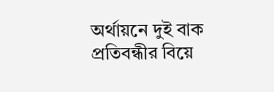অর্থায়নে দুই বাক প্রতিবন্ধীর বিয়ে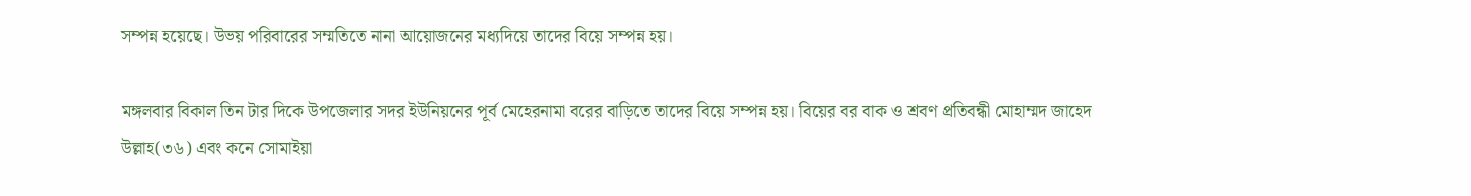সম্পন্ন হয়েছে। উভয় পরিবারের সম্মতিতে নানা আয়োজনের মধ্যদিয়ে তাদের বিয়ে সম্পন্ন হয়।

মঙ্গলবার বিকাল তিন টার দিকে উপজেলার সদর ইউনিয়নের পূর্ব মেহেরনামা বরের বাড়িতে তাদের বিয়ে সম্পন্ন হয়। বিয়ের বর বাক ও শ্রবণ প্রতিবন্ধী মোহাম্মদ জাহেদ উল্লাহ(৩৬) এবং কনে সোমাইয়া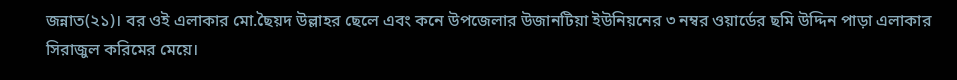জন্নাত(২১)। বর ওই এলাকার মো.ছৈয়দ উল্লাহর ছেলে এবং কনে উপজেলার উজানটিয়া ইউনিয়নের ৩ নম্বর ওয়ার্ডের ছমি উদ্দিন পাড়া এলাকার সিরাজুল করিমের মেয়ে।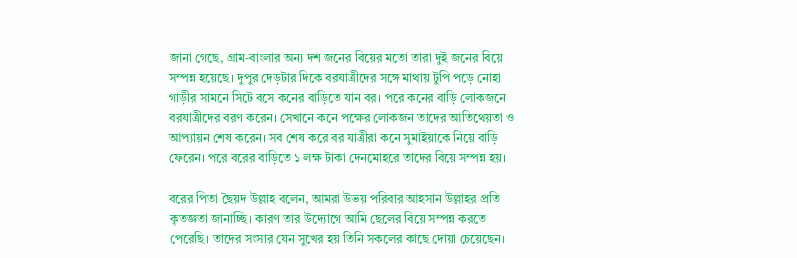জানা গেছে, গ্রাম-বাংলার অন্য দশ জনের বিয়ের মতো তারা দুই জনের বিয়ে সম্পন্ন হয়েছে। দুপুর দেড়টার দিকে বরযাত্রীদের সঙ্গে মাথায় টুপি পড়ে নোহা গাড়ীর সামনে সিটে বসে কনের বাড়িতে যান বর। পরে কনের বাড়ি লোকজনে বরযাত্রীদের বরণ করেন। সেখানে কনে পক্ষের লোকজন তাদের আতিথেয়তা ও আপ্যায়ন শেষ করেন। সব শেষ করে বর যাত্রীরা কনে সুমাইয়াকে নিয়ে বাড়ি ফেরেন। পরে বরের বাড়িতে ১ লক্ষ টাকা দেনমোহরে তাদের বিয়ে সম্পন্ন হয়।

বরের পিতা ছৈয়দ উল্লাহ বলেন, আমরা উভয় পরিবার আহসান উল্লাহর প্রতি কৃতজ্ঞতা জানাচ্ছি। কারণ তার উদ্যোগে আমি ছেলের বিয়ে সম্পন্ন করতে পেরেছি। তাদের সংসার যেন সুখের হয় তিনি সকলের কাছে দোয়া চেয়েছেন।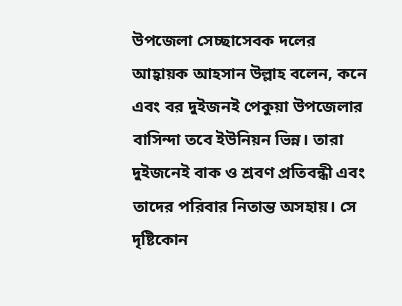উপজেলা সেচ্ছাসেবক দলের আহ্বায়ক আহসান উল্লাহ বলেন, কনে এবং বর দুইজনই পেকুয়া উপজেলার বাসিন্দা তবে ইউনিয়ন ভিন্ন। তারা দুইজনেই বাক ও শ্রবণ প্রতিবন্ধী এবং তাদের পরিবার নিতান্ত অসহায়। সে দৃষ্টিকোন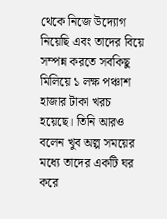থেকে নিজে উদ্যোগ নিয়েছি এবং তাদের বিয়ে সম্পন্ন করতে সবকিছু মিলিয়ে ১ লক্ষ পঞ্চাশ হাজার টাকা খরচ হয়েছে। তিনি আরও বলেন খুব অল্প সময়ের মধ্যে তাদের একটি ঘর করে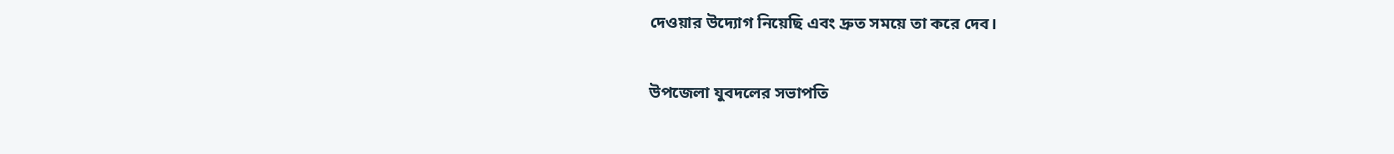দেওয়ার উদ্যোগ নিয়েছি এবং দ্রুত সময়ে তা করে দেব।

উপজেলা যুবদলের সভাপতি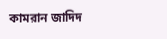কামরান জাদিদ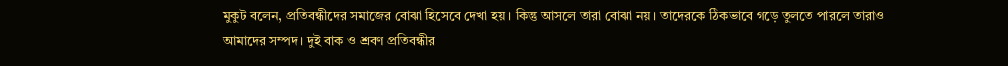মুকুট বলেন, প্রতিবন্ধীদের সমাজের বোঝা হিসেবে দেখা হয়। কিন্তু আসলে তারা বোঝা নয়। তাদেরকে ঠিকভাবে গড়ে তুলতে পারলে তারাও আমাদের সম্পদ। দুই বাক ও শ্রবণ প্রতিবন্ধীর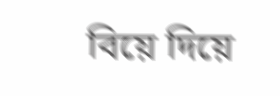বিয়ে দিয়ে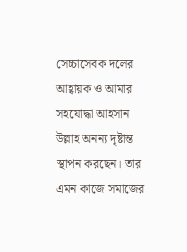সেচ্চাসেবক দলের আহ্বায়ক ও আমার সহযোদ্ধা আহসান উল্লাহ অনন্য দৃষ্টান্ত স্থাপন করছেন। তার এমন কাজে সমাজের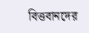বিত্তবানদের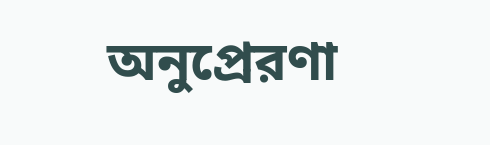অনুপ্রেরণা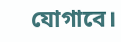যোগাবে।